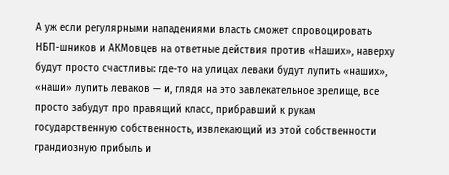А уж если регулярными нападениями власть сможет спровоцировать НБП-шников и АКМовцев на ответные действия против «Наших», наверху будут просто счастливы: где-то на улицах леваки будут лупить «наших», «наши» лупить леваков — и, глядя на это завлекательное зрелище, все просто забудут про правящий класс, прибравший к рукам государственную собственность, извлекающий из этой собственности грандиозную прибыль и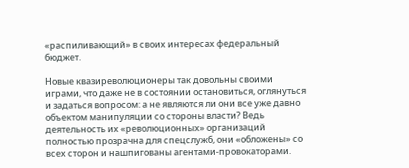«распиливающий» в своих интересах федеральный бюджет.

Новые квазиреволюционеры так довольны своими играми, что даже не в состоянии остановиться, оглянуться и задаться вопросом: а не являются ли они все уже давно объектом манипуляции со стороны власти? Ведь деятельность их «революционных» организаций полностью прозрачна для спецслужб, они «обложены» со всех сторон и нашпигованы агентами-провокаторами.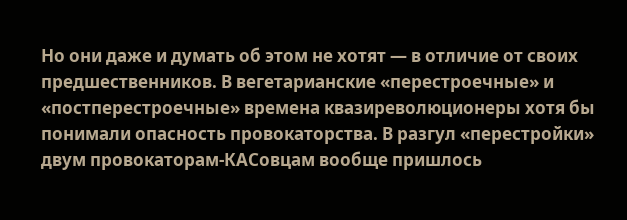Но они даже и думать об этом не хотят — в отличие от своих предшественников. В вегетарианские «перестроечные» и «постперестроечные» времена квазиреволюционеры хотя бы понимали опасность провокаторства. В разгул «перестройки» двум провокаторам-КАСовцам вообще пришлось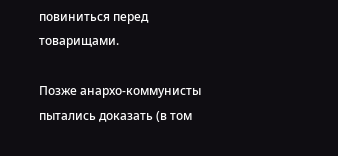повиниться перед товарищами.

Позже анархо-коммунисты пытались доказать (в том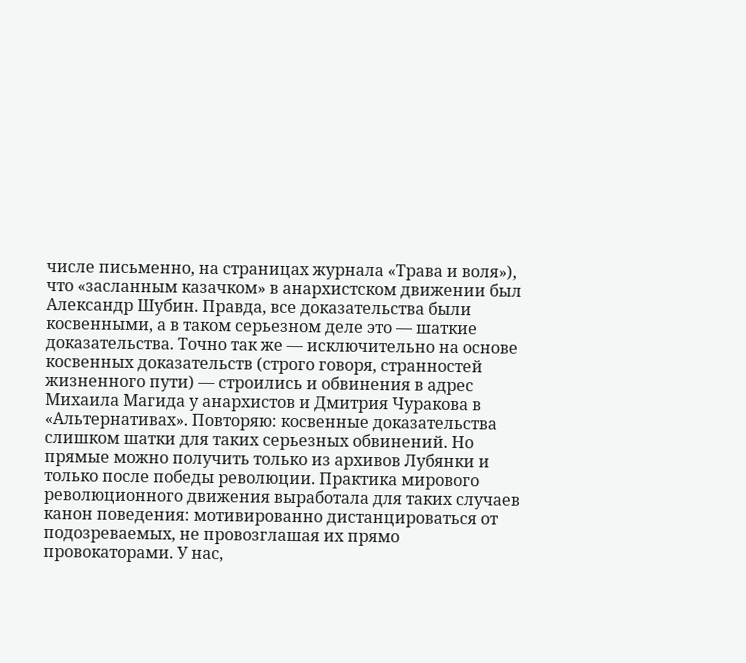числе письменно, на страницах журнала «Трава и воля»), что «засланным казачком» в анархистском движении был Александр Шубин. Правда, все доказательства были косвенными, а в таком серьезном деле это — шаткие доказательства. Точно так же — исключительно на основе косвенных доказательств (строго говоря, странностей жизненного пути) — строились и обвинения в адрес Михаила Магида у анархистов и Дмитрия Чуракова в «Альтернативах». Повторяю: косвенные доказательства слишком шатки для таких серьезных обвинений. Но прямые можно получить только из архивов Лубянки и только после победы революции. Практика мирового революционного движения выработала для таких случаев канон поведения: мотивированно дистанцироваться от подозреваемых, не провозглашая их прямо провокаторами. У нас,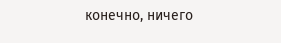конечно, ничего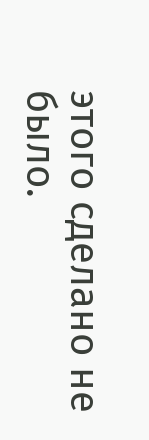этого сделано не было.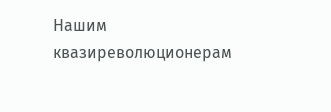Нашим квазиреволюционерам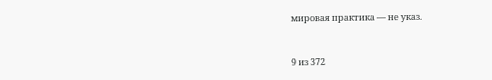мировая практика — не указ.



9 из 372